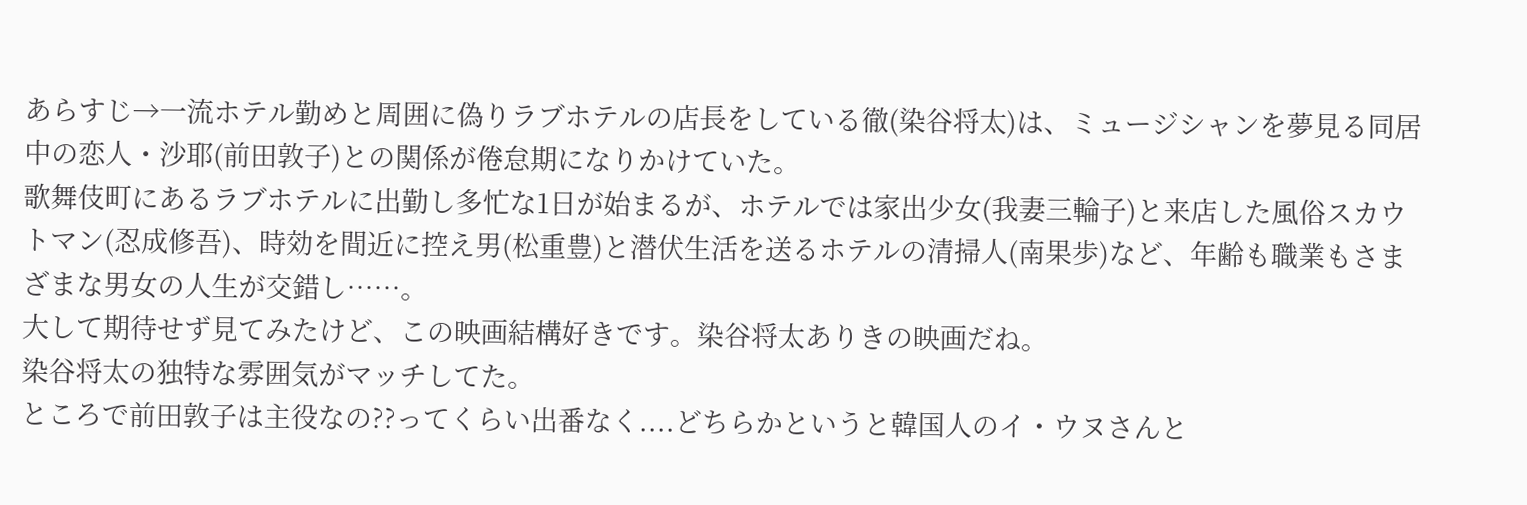あらすじ→一流ホテル勤めと周囲に偽りラブホテルの店長をしている徹(染谷将太)は、ミュージシャンを夢見る同居中の恋人・沙耶(前田敦子)との関係が倦怠期になりかけていた。
歌舞伎町にあるラブホテルに出勤し多忙な1日が始まるが、ホテルでは家出少女(我妻三輪子)と来店した風俗スカウトマン(忍成修吾)、時効を間近に控え男(松重豊)と潜伏生活を送るホテルの清掃人(南果歩)など、年齢も職業もさまざまな男女の人生が交錯し……。
大して期待せず見てみたけど、この映画結構好きです。染谷将太ありきの映画だね。
染谷将太の独特な雰囲気がマッチしてた。
ところで前田敦子は主役なの??ってくらい出番なく....どちらかというと韓国人のイ・ウヌさんと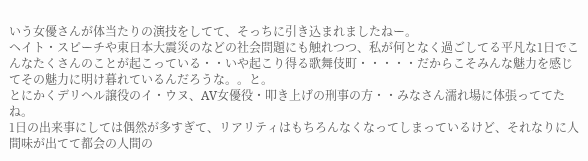いう女優さんが体当たりの演技をしてて、そっちに引き込まれましたねー。
ヘイト・スピーチや東日本大震災のなどの社会問題にも触れつつ、私が何となく過ごしてる平凡な1日でこんなたくさんのことが起こっている・・いや起こり得る歌舞伎町・・・・・だからこそみんな魅力を感じてその魅力に明け暮れているんだろうな。。と。
とにかくデリヘル譲役のイ・ウヌ、AV女優役・叩き上げの刑事の方・・みなさん濡れ場に体張っててたね。
1日の出来事にしては偶然が多すぎて、リアリティはもちろんなくなってしまっているけど、それなりに人間味が出てて都会の人間の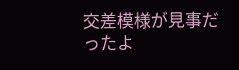交差模様が見事だったよ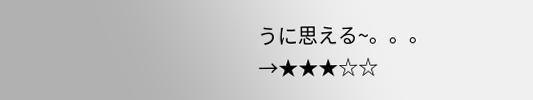うに思える~。。。
→★★★☆☆